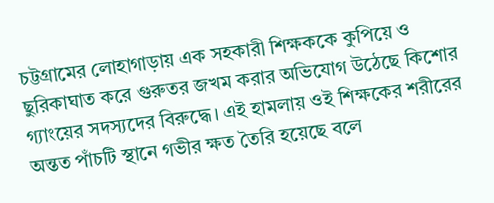চট্টগ্রামের লোহাগাড়ায় এক সহকারী শিক্ষককে কুপিয়ে ও ছুরিকাঘাত করে গুরুতর জখম করার অভিযোগ উঠেছে কিশোর গ্যাংয়ের সদস্যদের বিরুদ্ধে। এই হামলায় ওই শিক্ষকের শরীরের অন্তত পাঁচটি স্থানে গভীর ক্ষত তৈরি হয়েছে বলে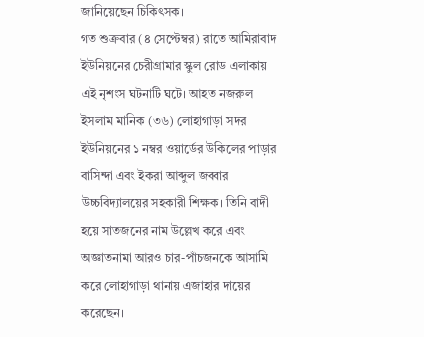জানিয়েছেন চিকিৎসক।
গত শুক্রবার (৪ সেপ্টেম্বর) রাতে আমিরাবাদ ইউনিয়নের চেরীগ্রামার স্কুল রোড এলাকায় এই নৃশংস ঘটনাটি ঘটে। আহত নজরুল ইসলাম মানিক (৩৬) লোহাগাড়া সদর ইউনিয়নের ১ নম্বর ওয়ার্ডের উকিলের পাড়ার বাসিন্দা এবং ইকরা আব্দুল জব্বার উচ্চবিদ্যালয়ের সহকারী শিক্ষক। তিনি বাদী হয়ে সাতজনের নাম উল্লেখ করে এবং অজ্ঞাতনামা আরও চার-পাঁচজনকে আসামি করে লোহাগাড়া থানায় এজাহার দায়ের করেছেন।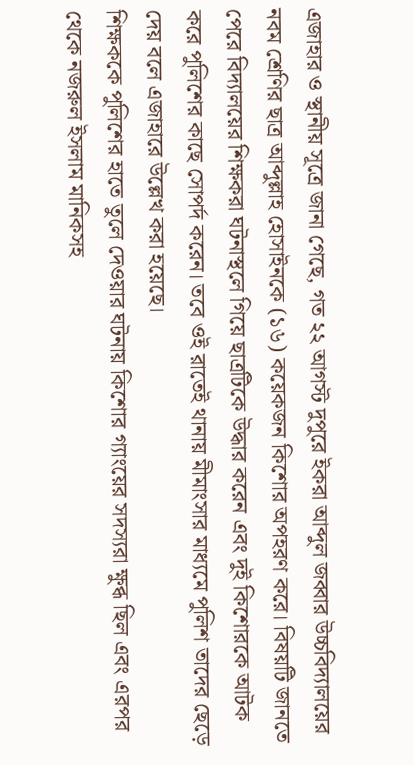এজাহার ও স্থানীয় সূত্রে জানা গেছে, গত ২২ আগস্ট দুপুরে ইকরা আব্দুল জব্বার উচ্চবিদ্যালয়ের নবম শ্রেণির ছাত্র আব্দুল্লাহ হোসাইনকে (১৬) কয়েকজন কিশোর অপহরণ করে। বিষয়টি জানতে পেরে বিদ্যালয়ের শিক্ষকরা ঘটনাস্থলে গিয়ে ছাত্রটিকে উদ্ধার করেন এবং দুই কিশোরকে আটক করে পুলিশের কাছে সোপর্দ করেন। তবে ওই রাতেই থানায় মীমাংসার মাধ্যমে পুলিশ তাদের ছেড়ে দেয় বলে এজাহারে উল্লেখ করা হয়েছে।
শিক্ষককে পুলিশের হাতে তুলে দেওয়ার ঘটনায় কিশোর গ্যাংয়ের সদস্যরা ক্ষুব্ধ ছিল এবং এরপর থেকে নজরুল ইসলাম মানিকসহ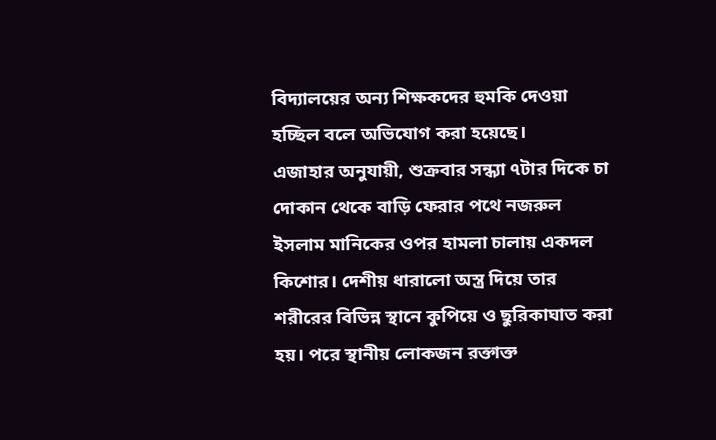বিদ্যালয়ের অন্য শিক্ষকদের হুমকি দেওয়া হচ্ছিল বলে অভিযোগ করা হয়েছে।
এজাহার অনুযায়ী, শুক্রবার সন্ধ্যা ৭টার দিকে চা দোকান থেকে বাড়ি ফেরার পথে নজরুল ইসলাম মানিকের ওপর হামলা চালায় একদল কিশোর। দেশীয় ধারালো অস্ত্র দিয়ে তার শরীরের বিভিন্ন স্থানে কুপিয়ে ও ছুরিকাঘাত করা হয়। পরে স্থানীয় লোকজন রক্তাক্ত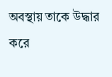অবস্থায় তাকে উদ্ধার করে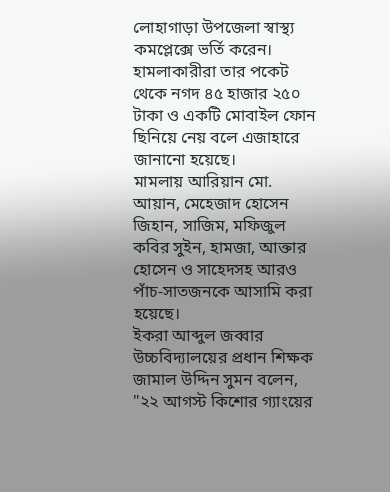লোহাগাড়া উপজেলা স্বাস্থ্য কমপ্লেক্সে ভর্তি করেন। হামলাকারীরা তার পকেট থেকে নগদ ৪৫ হাজার ২৫০ টাকা ও একটি মোবাইল ফোন ছিনিয়ে নেয় বলে এজাহারে জানানো হয়েছে।
মামলায় আরিয়ান মো. আয়ান, মেহেজাদ হোসেন জিহান, সাজিম, মফিজুল কবির সুইন, হামজা, আক্তার হোসেন ও সাহেদসহ আরও পাঁচ-সাতজনকে আসামি করা হয়েছে।
ইকরা আব্দুল জব্বার উচ্চবিদ্যালয়ের প্রধান শিক্ষক জামাল উদ্দিন সুমন বলেন, "২২ আগস্ট কিশোর গ্যাংয়ের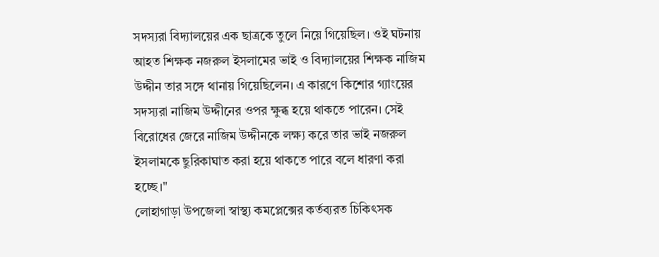সদস্যরা বিদ্যালয়ের এক ছাত্রকে তুলে নিয়ে গিয়েছিল। ওই ঘটনায় আহত শিক্ষক নজরুল ইসলামের ভাই ও বিদ্যালয়ের শিক্ষক নাজিম উদ্দীন তার সঙ্গে থানায় গিয়েছিলেন। এ কারণে কিশোর গ্যাংয়ের সদস্যরা নাজিম উদ্দীনের ওপর ক্ষুব্ধ হয়ে থাকতে পারেন। সেই বিরোধের জেরে নাজিম উদ্দীনকে লক্ষ্য করে তার ভাই নজরুল ইসলামকে ছুরিকাঘাত করা হয়ে থাকতে পারে বলে ধারণা করা হচ্ছে।"
লোহাগাড়া উপজেলা স্বাস্থ্য কমপ্লেক্সের কর্তব্যরত চিকিৎসক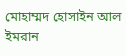মোহাম্মদ হোসাইন আল ইমরান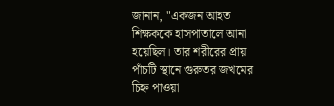জানান, "একজন আহত শিক্ষককে হাসপাতালে আনা হয়েছিল। তার শরীরের প্রায় পাঁচটি স্থানে গুরুতর জখমের চিহ্ন পাওয়া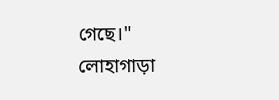গেছে।"
লোহাগাড়া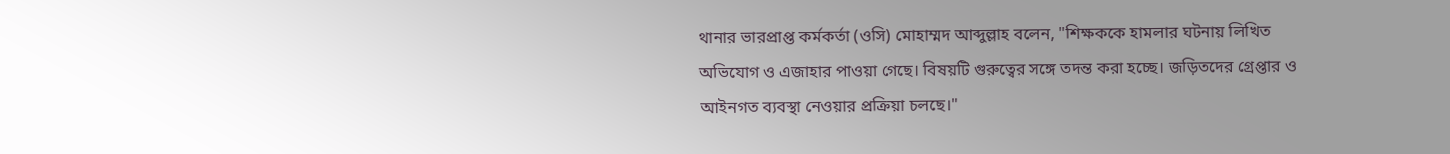থানার ভারপ্রাপ্ত কর্মকর্তা (ওসি) মোহাম্মদ আব্দুল্লাহ বলেন, "শিক্ষককে হামলার ঘটনায় লিখিত অভিযোগ ও এজাহার পাওয়া গেছে। বিষয়টি গুরুত্বের সঙ্গে তদন্ত করা হচ্ছে। জড়িতদের গ্রেপ্তার ও আইনগত ব্যবস্থা নেওয়ার প্রক্রিয়া চলছে।"